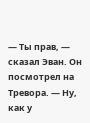— Ты прав, — сказал Эван. Он посмотрел на Тревора. — Ну, как у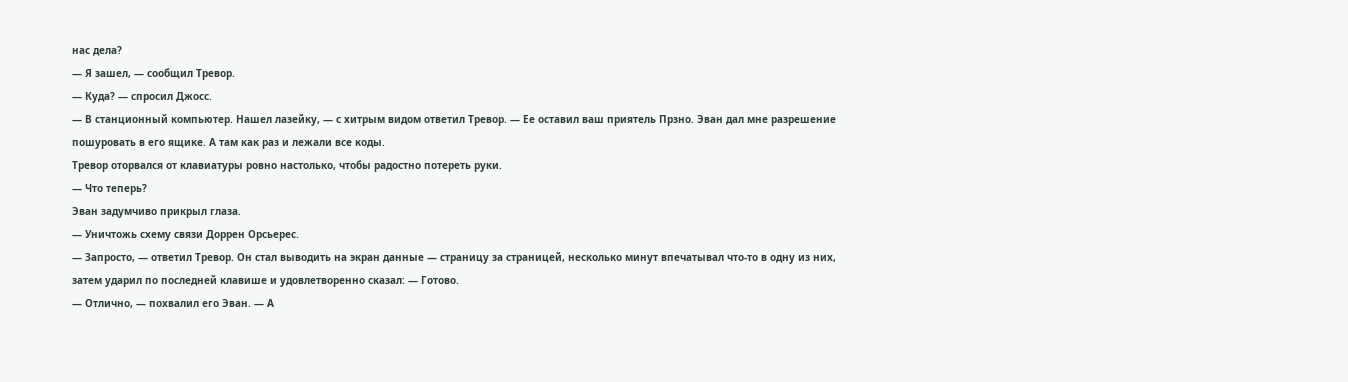нас дела?
— Я зашел, — сообщил Тревор.
— Куда? — спросил Джосс.
— В станционный компьютер. Нашел лазейку, — с хитрым видом ответил Тревор. — Ее оставил ваш приятель Прзно. Эван дал мне разрешение пошуровать в его ящике. А там как раз и лежали все коды.
Тревор оторвался от клавиатуры ровно настолько, чтобы радостно потереть руки.
— Что теперь?
Эван задумчиво прикрыл глаза.
— Уничтожь схему связи Доррен Орсьерес.
— Запросто, — ответил Тревор. Он стал выводить на экран данные — страницу за страницей, несколько минут впечатывал что-то в одну из них, затем ударил по последней клавише и удовлетворенно сказал: — Готово.
— Отлично, — похвалил его Эван. — А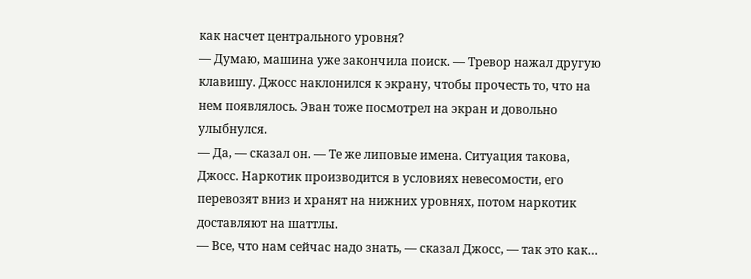как насчет центрального уровня?
— Думаю, машина уже закончила поиск. — Тревор нажал другую клавишу. Джосс наклонился к экрану, чтобы прочесть то, что на нем появлялось. Эван тоже посмотрел на экран и довольно улыбнулся.
— Да, — сказал он. — Те же липовые имена. Ситуация такова, Джосс. Наркотик производится в условиях невесомости, его перевозят вниз и хранят на нижних уровнях, потом наркотик доставляют на шаттлы.
— Все, что нам сейчас надо знать, — сказал Джосс, — так это как…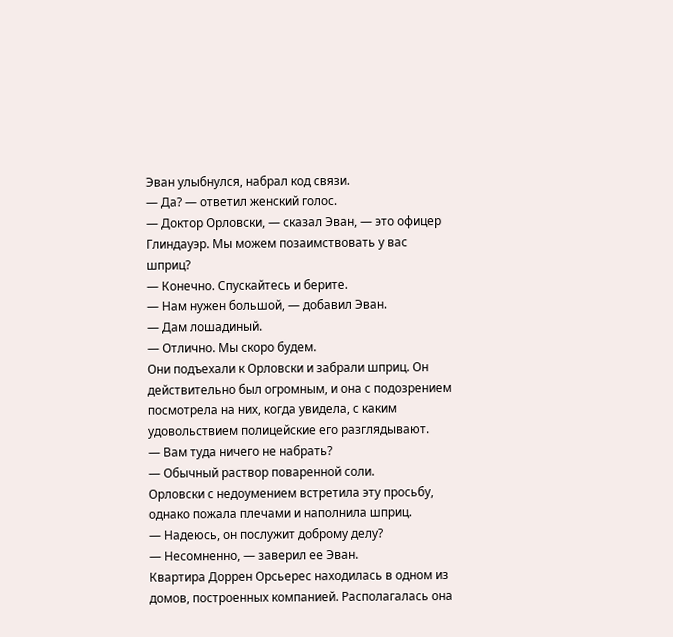Эван улыбнулся, набрал код связи.
— Да? — ответил женский голос.
— Доктор Орловски, — сказал Эван, — это офицер Глиндауэр. Мы можем позаимствовать у вас шприц?
— Конечно. Спускайтесь и берите.
— Нам нужен большой, — добавил Эван.
— Дам лошадиный.
— Отлично. Мы скоро будем.
Они подъехали к Орловски и забрали шприц. Он действительно был огромным, и она с подозрением посмотрела на них, когда увидела, с каким удовольствием полицейские его разглядывают.
— Вам туда ничего не набрать?
— Обычный раствор поваренной соли.
Орловски с недоумением встретила эту просьбу, однако пожала плечами и наполнила шприц.
— Надеюсь, он послужит доброму делу?
— Несомненно, — заверил ее Эван.
Квартира Доррен Орсьерес находилась в одном из домов, построенных компанией. Располагалась она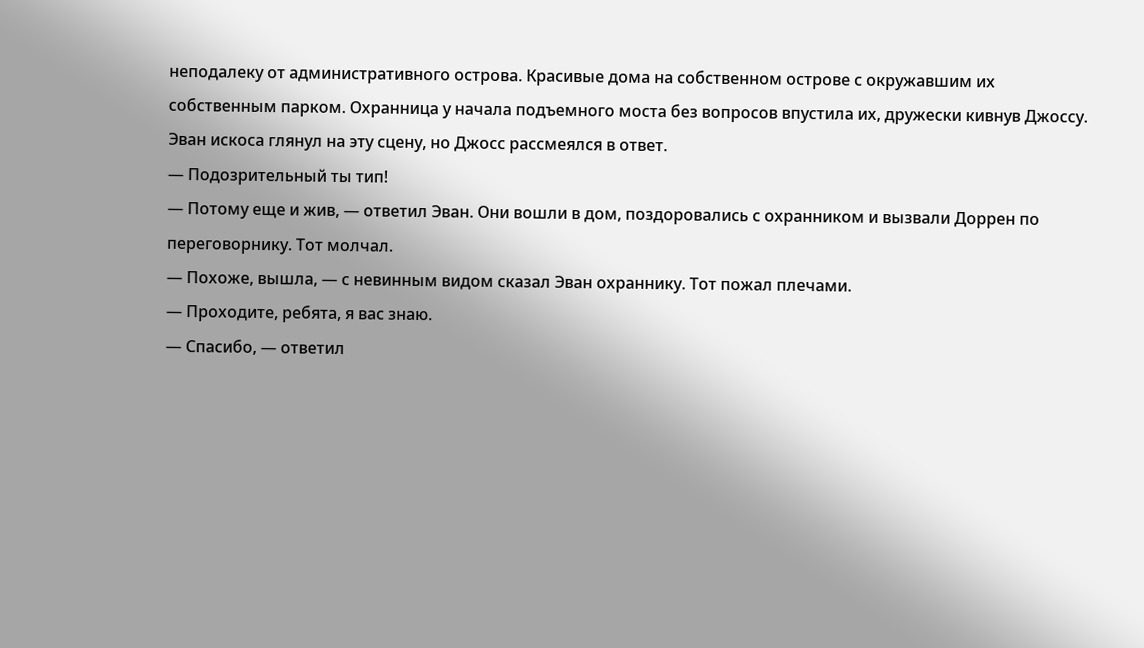неподалеку от административного острова. Красивые дома на собственном острове с окружавшим их собственным парком. Охранница у начала подъемного моста без вопросов впустила их, дружески кивнув Джоссу.
Эван искоса глянул на эту сцену, но Джосс рассмеялся в ответ.
— Подозрительный ты тип!
— Потому еще и жив, — ответил Эван. Они вошли в дом, поздоровались с охранником и вызвали Доррен по переговорнику. Тот молчал.
— Похоже, вышла, — с невинным видом сказал Эван охраннику. Тот пожал плечами.
— Проходите, ребята, я вас знаю.
— Спасибо, — ответил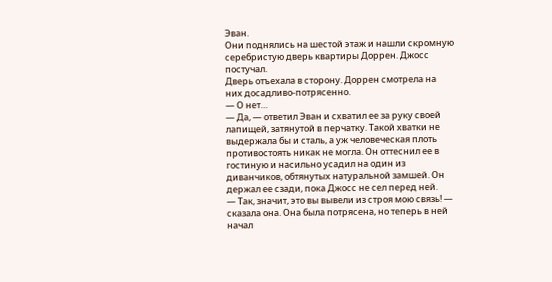Эван.
Они поднялись на шестой этаж и нашли скромную серебристую дверь квартиры Доррен. Джосс постучал.
Дверь отъехала в сторону. Доррен смотрела на них досадливо-потрясенно.
— О нет…
— Да, — ответил Эван и схватил ее за руку своей лапищей, затянутой в перчатку. Такой хватки не выдержала бы и сталь, а уж человеческая плоть противостоять никак не могла. Он оттеснил ее в гостиную и насильно усадил на один из диванчиков, обтянутых натуральной замшей. Он держал ее сзади, пока Джосс не сел перед ней.
— Так, значит, это вы вывели из строя мою связь! — сказала она. Она была потрясена, но теперь в ней начал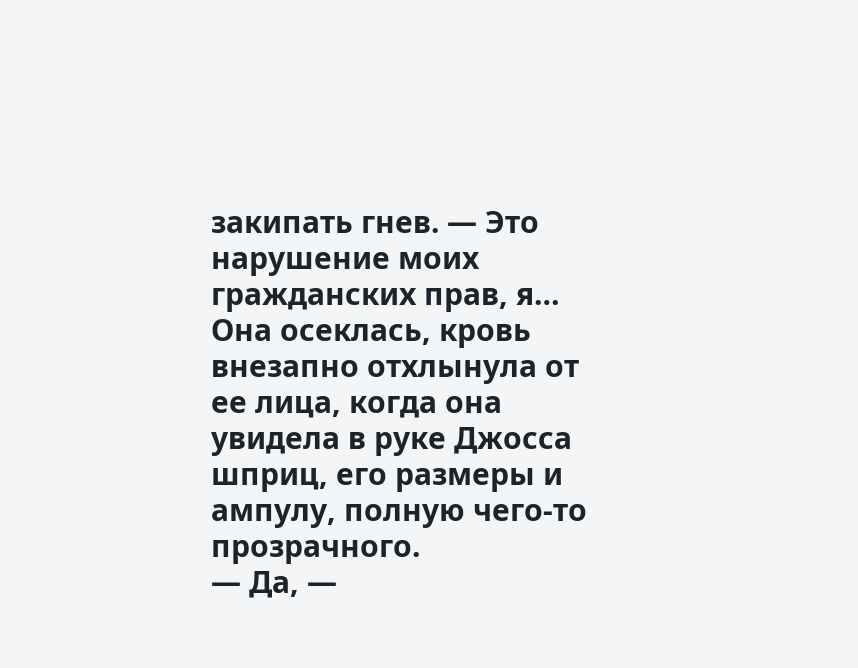закипать гнев. — Это нарушение моих гражданских прав, я…
Она осеклась, кровь внезапно отхлынула от ее лица, когда она увидела в руке Джосса шприц, его размеры и ампулу, полную чего-то прозрачного.
— Да, —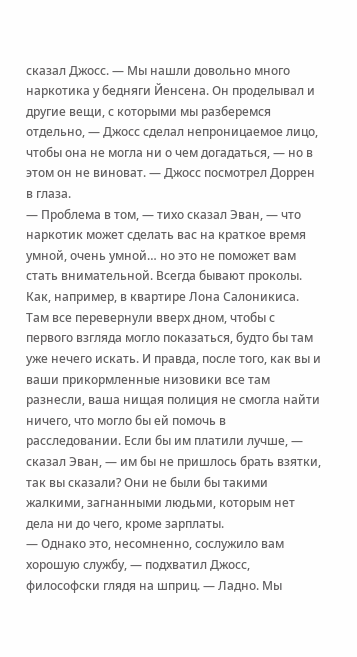сказал Джосс. — Мы нашли довольно много наркотика у бедняги Йенсена. Он проделывал и другие вещи, с которыми мы разберемся отдельно, — Джосс сделал непроницаемое лицо, чтобы она не могла ни о чем догадаться, — но в этом он не виноват. — Джосс посмотрел Доррен в глаза.
— Проблема в том, — тихо сказал Эван, — что наркотик может сделать вас на краткое время умной, очень умной… но это не поможет вам стать внимательной. Всегда бывают проколы. Как, например, в квартире Лона Салоникиса. Там все перевернули вверх дном, чтобы с первого взгляда могло показаться, будто бы там уже нечего искать. И правда, после того, как вы и ваши прикормленные низовики все там разнесли, ваша нищая полиция не смогла найти ничего, что могло бы ей помочь в расследовании. Если бы им платили лучше, — сказал Эван, — им бы не пришлось брать взятки, так вы сказали? Они не были бы такими жалкими, загнанными людьми, которым нет дела ни до чего, кроме зарплаты.
— Однако это, несомненно, сослужило вам хорошую службу, — подхватил Джосс, философски глядя на шприц. — Ладно. Мы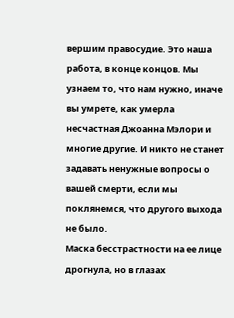вершим правосудие. Это наша работа, в конце концов. Мы узнаем то, что нам нужно, иначе вы умрете, как умерла несчастная Джоанна Мэлори и многие другие. И никто не станет задавать ненужные вопросы о вашей смерти, если мы поклянемся, что другого выхода не было.
Маска бесстрастности на ее лице дрогнула, но в глазах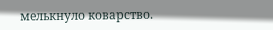мелькнуло коварство.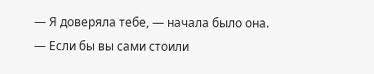— Я доверяла тебе, — начала было она.
— Если бы вы сами стоили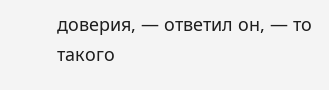доверия, — ответил он, — то такого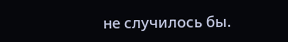не случилось бы.